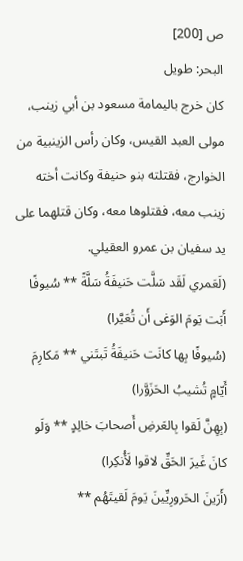ص [200]
البحر: طويل
كان خرج باليمامة مسعود بن أبي زينب، مولى العبد القيس، وكان رأس الزينبية من الخوارج، فقتلته بنو حنيفة وكانت أخته زينب معه، فقتلوها معه، وكان قتلهما على يد سفيان بن عمرو العقيلي.
(لَعَمري لَقَد سَلَّت حَنيفَةُ سَلَّةً ** سُيوفًا أَبَت يَومَ الوَغى أَن تُعَيَّرا)
(سُيوفًا بِها كانَت حَنيفَةُ تَبتَني ** مَكارِمَ أَيّامٍ تُشيبُ الحَزَوَّرا)
(بِهِنَّ لَقوا بِالعَرضِ أَصحابَ خالِدٍ ** وَلَو كانَ غَيرَ الحَقِّ لاقوا لَأُنكِرا)
(أَرَينَ الحَرورِيِّينَ يَومَ لَقيتَهُم **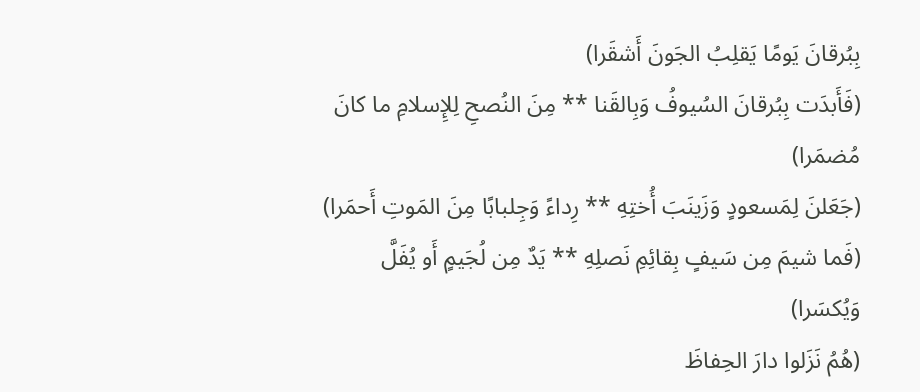بِبُرقانَ يَومًا يَقلِبُ الجَونَ أَشقَرا)
(فَأَبدَت بِبُرقانَ السُيوفُ وَبِالقَنا ** مِنَ النُصحِ لِلإِسلامِ ما كانَ مُضمَرا)
(جَعَلنَ لِمَسعودٍ وَزَينَبَ أُختِهِ ** رِداءً وَجِلبابًا مِنَ المَوتِ أَحمَرا)
(فَما شيمَ مِن سَيفٍ بِقائِمِ نَصلِهِ ** يَدٌ مِن لُجَيمٍ أَو يُفَلَّ وَيُكسَرا)
(هُمُ نَزَلوا دارَ الحِفاظَ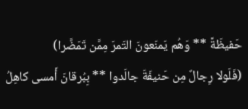حَفيظَةً ** وَهُم يَمنَعونَ التَمرَ مِمَّن تَمَضَّرا)
(فَلَولا رِجالٌ مِن حَنيفَةَ جالَدوا ** بِبُرقانَ أَمسى كاهِلُ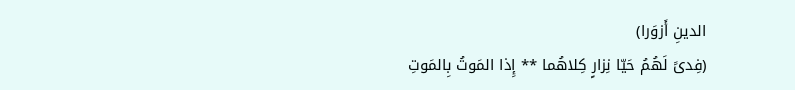الدينِ أَزوَرا)
(فِدىً لَهُمُ حَيّا نِزارٍ كِلاهُما ** إِذا المَوتُ بِالمَوتِ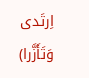اِرتَدى وَتَأَزَّرا)